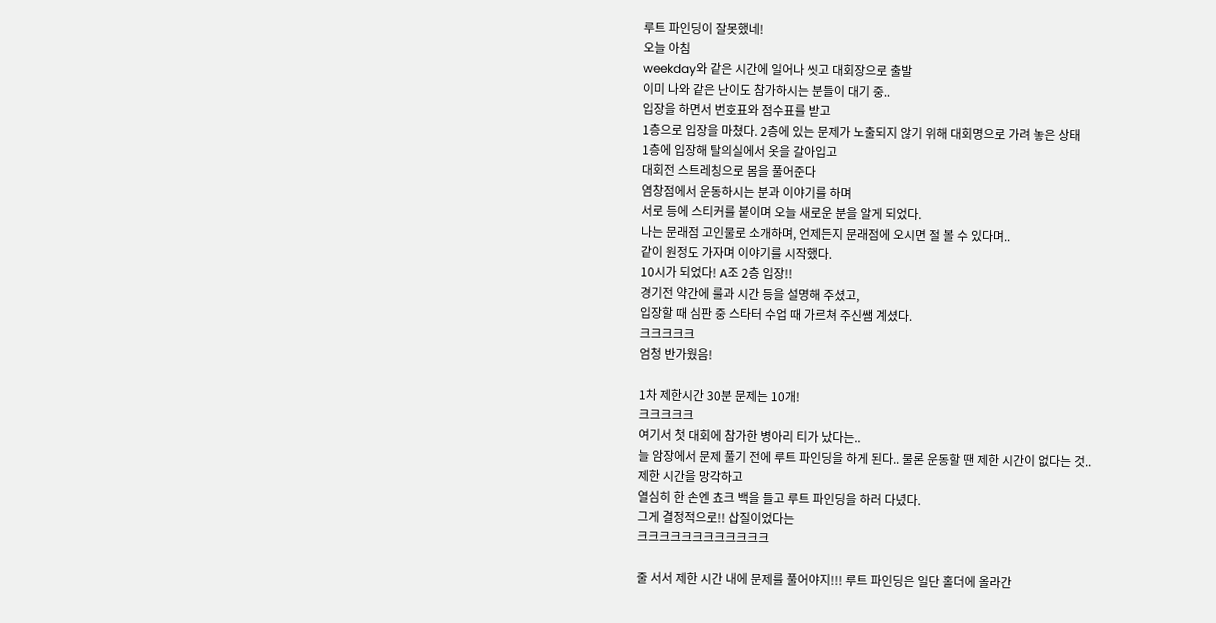루트 파인딩이 잘못했네!
오늘 아침
weekday와 같은 시간에 일어나 씻고 대회장으로 출발
이미 나와 같은 난이도 참가하시는 분들이 대기 중..
입장을 하면서 번호표와 점수표를 받고
1층으로 입장을 마쳤다. 2층에 있는 문제가 노출되지 않기 위해 대회명으로 가려 놓은 상태
1층에 입장해 탈의실에서 옷을 갈아입고
대회전 스트레칭으로 몸을 풀어준다
염창점에서 운동하시는 분과 이야기를 하며
서로 등에 스티커를 붙이며 오늘 새로운 분을 알게 되었다.
나는 문래점 고인물로 소개하며, 언제든지 문래점에 오시면 절 볼 수 있다며..
같이 원정도 가자며 이야기를 시작했다.
10시가 되었다! A조 2층 입장!!
경기전 약간에 룰과 시간 등을 설명해 주셨고,
입장할 때 심판 중 스타터 수업 때 가르쳐 주신쌤 계셨다.
크크크크크
엄청 반가웠음!

1차 제한시간 30분 문제는 10개!
크크크크크
여기서 첫 대회에 참가한 병아리 티가 났다는..
늘 암장에서 문제 풀기 전에 루트 파인딩을 하게 된다.. 물론 운동할 땐 제한 시간이 없다는 것..
제한 시간을 망각하고
열심히 한 손엔 쵸크 백을 들고 루트 파인딩을 하러 다녔다.
그게 결정적으로!! 삽질이었다는
크크크크크크크크크크크크

줄 서서 제한 시간 내에 문제를 풀어야지!!! 루트 파인딩은 일단 홀더에 올라간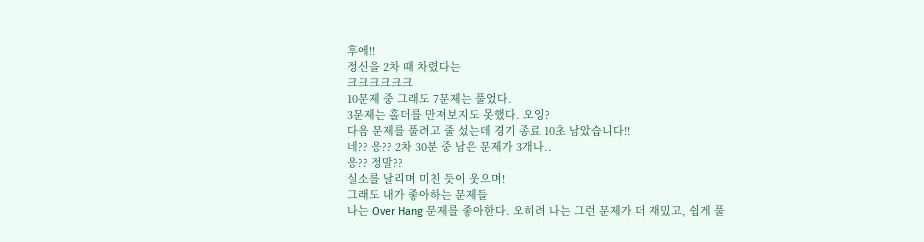후에!!
정신을 2차 때 차렸다는
크크크크크크
10문제 중 그래도 7문제는 풀었다.
3문제는 홀더를 만져보지도 못했다. 오잉?
다음 문제를 풀려고 줄 섰는데 경기 종료 10초 남았습니다!!
네?? 응?? 2차 30분 중 남은 문제가 3개나..
응?? 정말??
실소를 날리며 미친 듯이 웃으며!
그래도 내가 좋아하는 문제들
나는 Over Hang 문제를 좋아한다. 오히려 나는 그런 문제가 더 재밌고, 쉽게 풀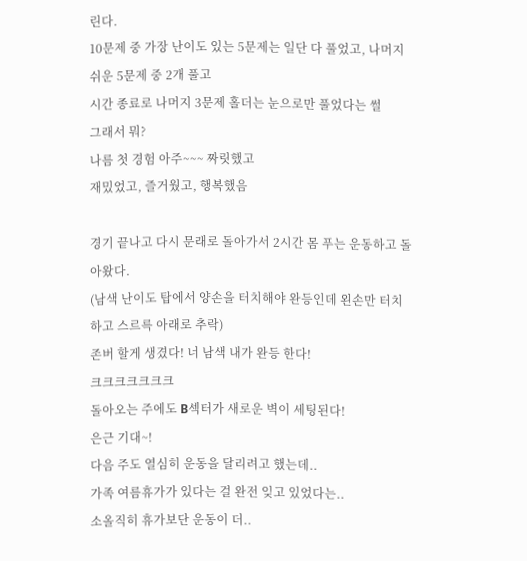린다.
10문제 중 가장 난이도 있는 5문제는 일단 다 풀었고, 나머지 쉬운 5문제 중 2개 풀고
시간 종료로 나머지 3문제 홀더는 눈으로만 풀었다는 썰
그래서 뭐?
나름 첫 경험 아주~~~ 짜릿했고
재밌었고, 즐거웠고, 행복했음

경기 끝나고 다시 문래로 돌아가서 2시간 몸 푸는 운동하고 돌아왔다.
(남색 난이도 탑에서 양손을 터치해야 완등인데 왼손만 터치하고 스르륵 아래로 추락)
존버 할게 생겼다! 너 남색 내가 완등 한다!
크크크크크크크
돌아오는 주에도 B섹터가 새로운 벽이 세팅된다!
은근 기대~!
다음 주도 열심히 운동을 달리려고 했는데..
가족 여름휴가가 있다는 걸 완전 잊고 있었다는..
소올직히 휴가보단 운동이 더..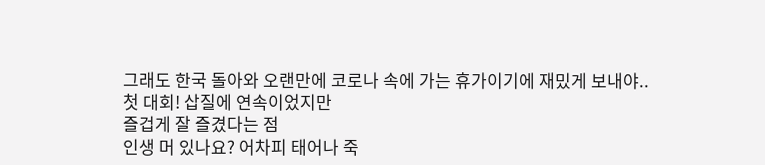그래도 한국 돌아와 오랜만에 코로나 속에 가는 휴가이기에 재밌게 보내야..
첫 대회! 삽질에 연속이었지만
즐겁게 잘 즐겼다는 점
인생 머 있나요? 어차피 태어나 죽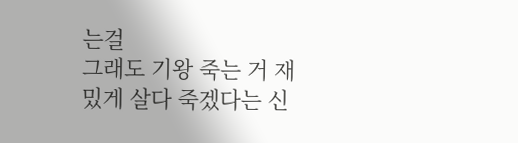는걸
그래도 기왕 죽는 거 재밌게 살다 죽겠다는 신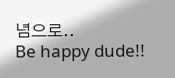념으로..
Be happy dude!!